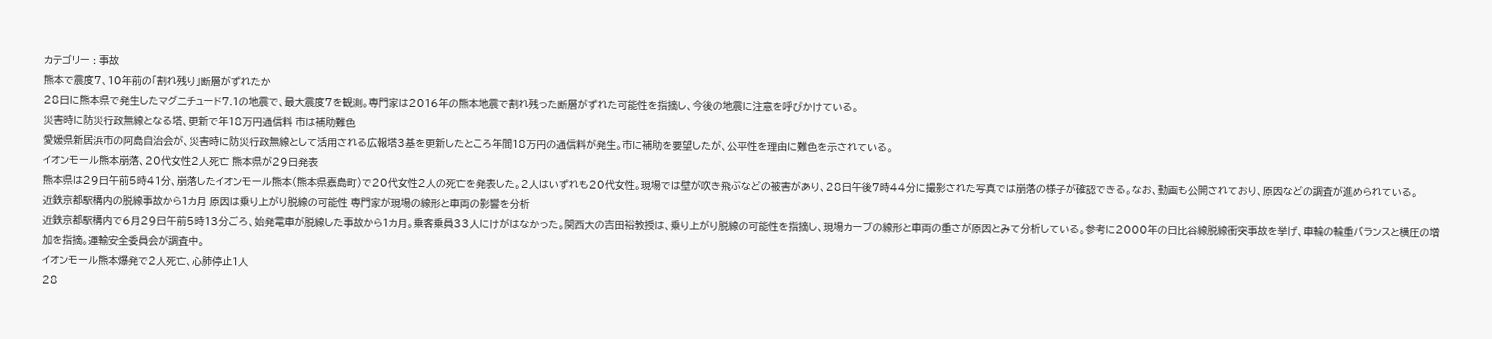カテゴリー : 事故
熊本で震度7、10年前の「割れ残り」断層がずれたか
28日に熊本県で発生したマグニチュード7.1の地震で、最大震度7を観測。専門家は2016年の熊本地震で割れ残った断層がずれた可能性を指摘し、今後の地震に注意を呼びかけている。
災害時に防災行政無線となる塔、更新で年18万円通信料 市は補助難色
愛媛県新居浜市の阿島自治会が、災害時に防災行政無線として活用される広報塔3基を更新したところ年間18万円の通信料が発生。市に補助を要望したが、公平性を理由に難色を示されている。
イオンモール熊本崩落、20代女性2人死亡 熊本県が29日発表
熊本県は29日午前5時41分、崩落したイオンモール熊本(熊本県嘉島町)で20代女性2人の死亡を発表した。2人はいずれも20代女性。現場では壁が吹き飛ぶなどの被害があり、28日午後7時44分に撮影された写真では崩落の様子が確認できる。なお、動画も公開されており、原因などの調査が進められている。
近鉄京都駅構内の脱線事故から1カ月 原因は乗り上がり脱線の可能性 専門家が現場の線形と車両の影響を分析
近鉄京都駅構内で6月29日午前5時13分ごろ、始発電車が脱線した事故から1カ月。乗客乗員33人にけがはなかった。関西大の吉田裕教授は、乗り上がり脱線の可能性を指摘し、現場カーブの線形と車両の重さが原因とみて分析している。参考に2000年の日比谷線脱線衝突事故を挙げ、車輪の輪重バランスと横圧の増加を指摘。運輸安全委員会が調査中。
イオンモール熊本爆発で2人死亡、心肺停止1人
28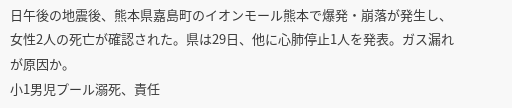日午後の地震後、熊本県嘉島町のイオンモール熊本で爆発・崩落が発生し、女性2人の死亡が確認された。県は29日、他に心肺停止1人を発表。ガス漏れが原因か。
小1男児プール溺死、責任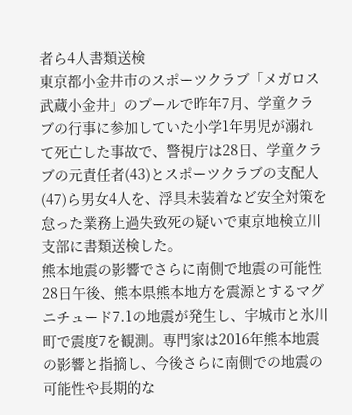者ら4人書類送検
東京都小金井市のスポーツクラブ「メガロス武蔵小金井」のプールで昨年7月、学童クラブの行事に参加していた小学1年男児が溺れて死亡した事故で、警視庁は28日、学童クラブの元責任者(43)とスポーツクラブの支配人(47)ら男女4人を、浮具未装着など安全対策を怠った業務上過失致死の疑いで東京地検立川支部に書類送検した。
熊本地震の影響でさらに南側で地震の可能性
28日午後、熊本県熊本地方を震源とするマグニチュード7.1の地震が発生し、宇城市と氷川町で震度7を観測。専門家は2016年熊本地震の影響と指摘し、今後さらに南側での地震の可能性や長期的な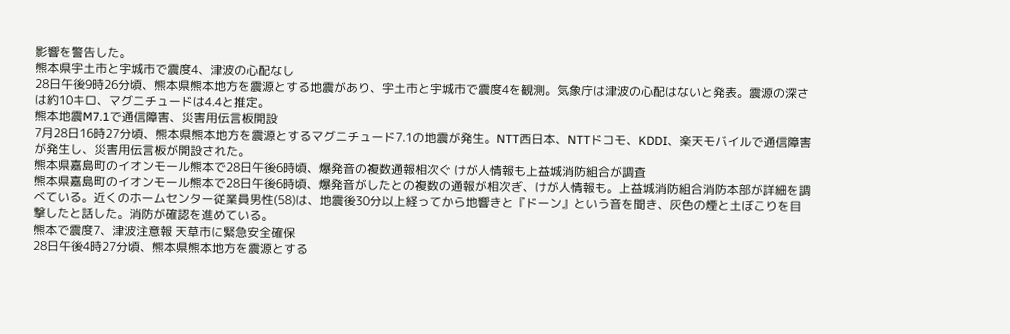影響を警告した。
熊本県宇土市と宇城市で震度4、津波の心配なし
28日午後9時26分頃、熊本県熊本地方を震源とする地震があり、宇土市と宇城市で震度4を観測。気象庁は津波の心配はないと発表。震源の深さは約10キロ、マグニチュードは4.4と推定。
熊本地震M7.1で通信障害、災害用伝言板開設
7月28日16時27分頃、熊本県熊本地方を震源とするマグニチュード7.1の地震が発生。NTT西日本、NTTドコモ、KDDI、楽天モバイルで通信障害が発生し、災害用伝言板が開設された。
熊本県嘉島町のイオンモール熊本で28日午後6時頃、爆発音の複数通報相次ぐ けが人情報も上益城消防組合が調査
熊本県嘉島町のイオンモール熊本で28日午後6時頃、爆発音がしたとの複数の通報が相次ぎ、けが人情報も。上益城消防組合消防本部が詳細を調べている。近くのホームセンター従業員男性(58)は、地震後30分以上経ってから地響きと『ドーン』という音を聞き、灰色の煙と土ぼこりを目撃したと話した。消防が確認を進めている。
熊本で震度7、津波注意報 天草市に緊急安全確保
28日午後4時27分頃、熊本県熊本地方を震源とする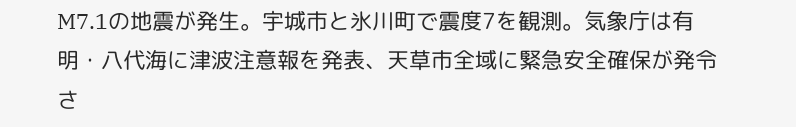M7.1の地震が発生。宇城市と氷川町で震度7を観測。気象庁は有明・八代海に津波注意報を発表、天草市全域に緊急安全確保が発令さ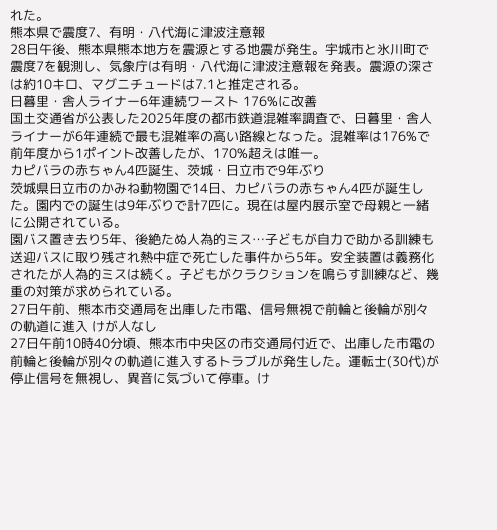れた。
熊本県で震度7、有明・八代海に津波注意報
28日午後、熊本県熊本地方を震源とする地震が発生。宇城市と氷川町で震度7を観測し、気象庁は有明・八代海に津波注意報を発表。震源の深さは約10キロ、マグニチュードは7.1と推定される。
日暮里・舎人ライナー6年連続ワースト 176%に改善
国土交通省が公表した2025年度の都市鉄道混雑率調査で、日暮里・舎人ライナーが6年連続で最も混雑率の高い路線となった。混雑率は176%で前年度から1ポイント改善したが、170%超えは唯一。
カピバラの赤ちゃん4匹誕生、茨城・日立市で9年ぶり
茨城県日立市のかみね動物園で14日、カピバラの赤ちゃん4匹が誕生した。園内での誕生は9年ぶりで計7匹に。現在は屋内展示室で母親と一緒に公開されている。
園バス置き去り5年、後絶たぬ人為的ミス…子どもが自力で助かる訓練も
送迎バスに取り残され熱中症で死亡した事件から5年。安全装置は義務化されたが人為的ミスは続く。子どもがクラクションを鳴らす訓練など、幾重の対策が求められている。
27日午前、熊本市交通局を出庫した市電、信号無視で前輪と後輪が別々の軌道に進入 けが人なし
27日午前10時40分頃、熊本市中央区の市交通局付近で、出庫した市電の前輪と後輪が別々の軌道に進入するトラブルが発生した。運転士(30代)が停止信号を無視し、異音に気づいて停車。け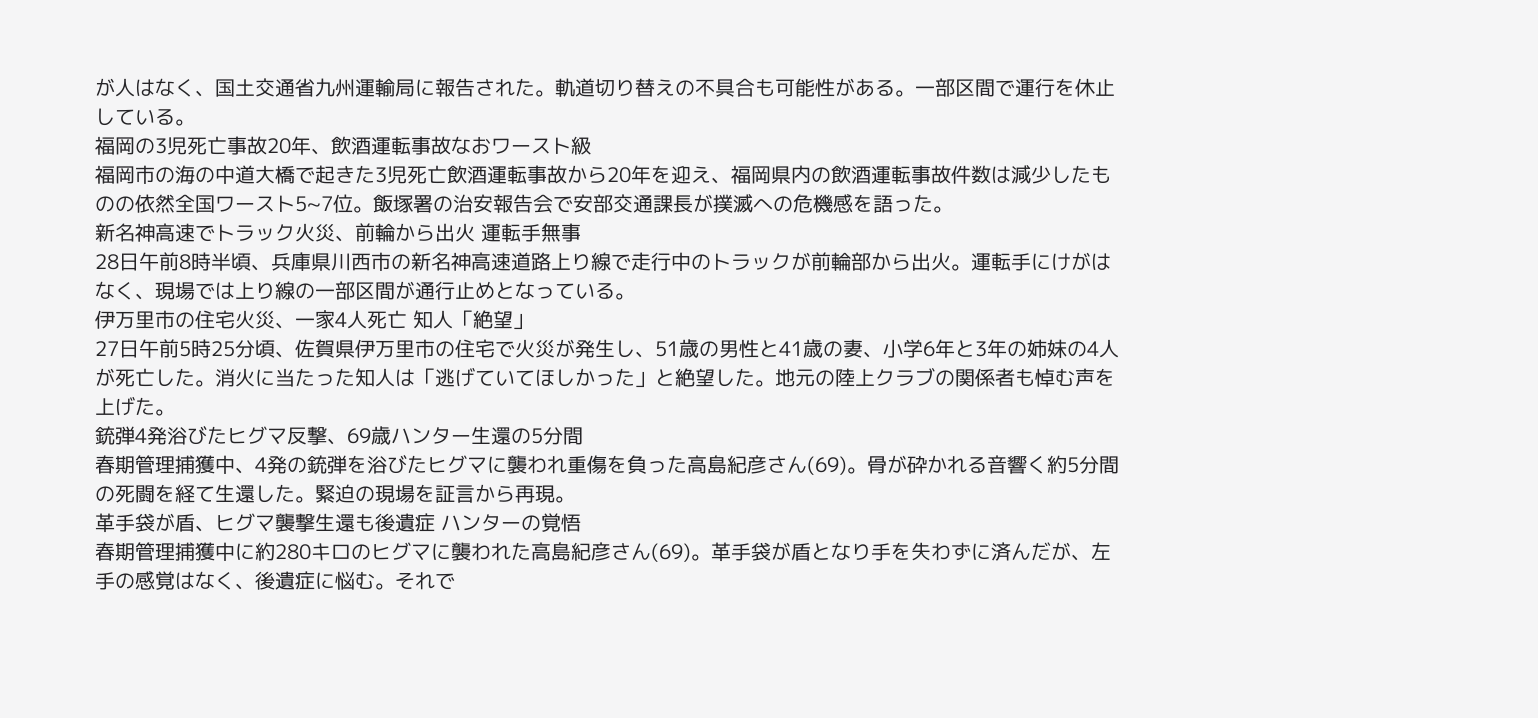が人はなく、国土交通省九州運輸局に報告された。軌道切り替えの不具合も可能性がある。一部区間で運行を休止している。
福岡の3児死亡事故20年、飲酒運転事故なおワースト級
福岡市の海の中道大橋で起きた3児死亡飲酒運転事故から20年を迎え、福岡県内の飲酒運転事故件数は減少したものの依然全国ワースト5~7位。飯塚署の治安報告会で安部交通課長が撲滅への危機感を語った。
新名神高速でトラック火災、前輪から出火 運転手無事
28日午前8時半頃、兵庫県川西市の新名神高速道路上り線で走行中のトラックが前輪部から出火。運転手にけがはなく、現場では上り線の一部区間が通行止めとなっている。
伊万里市の住宅火災、一家4人死亡 知人「絶望」
27日午前5時25分頃、佐賀県伊万里市の住宅で火災が発生し、51歳の男性と41歳の妻、小学6年と3年の姉妹の4人が死亡した。消火に当たった知人は「逃げていてほしかった」と絶望した。地元の陸上クラブの関係者も悼む声を上げた。
銃弾4発浴びたヒグマ反撃、69歳ハンター生還の5分間
春期管理捕獲中、4発の銃弾を浴びたヒグマに襲われ重傷を負った高島紀彦さん(69)。骨が砕かれる音響く約5分間の死闘を経て生還した。緊迫の現場を証言から再現。
革手袋が盾、ヒグマ襲撃生還も後遺症 ハンターの覚悟
春期管理捕獲中に約280キロのヒグマに襲われた高島紀彦さん(69)。革手袋が盾となり手を失わずに済んだが、左手の感覚はなく、後遺症に悩む。それで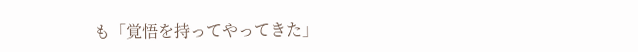も「覚悟を持ってやってきた」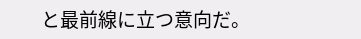と最前線に立つ意向だ。